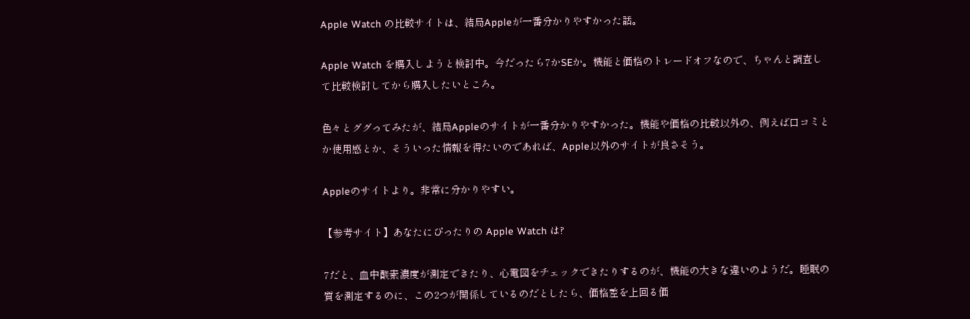Apple Watch の比較サイトは、結局Appleが一番分かりやすかった話。

Apple Watch を購入しようと検討中。今だったら7かSEか。機能と価格のトレードオフなので、ちゃんと調査して比較検討してから購入したいところ。

色々とググってみたが、結局Appleのサイトが一番分かりやすかった。機能や価格の比較以外の、例えば口コミとか使用感とか、そういった情報を得たいのであれば、Apple以外のサイトが良さそう。

Appleのサイトより。非常に分かりやすい。

【参考サイト】あなたにぴったりの Apple Watch は?

7だと、血中酸素濃度が測定できたり、心電図をチェックできたりするのが、機能の大きな違いのようだ。睡眠の質を測定するのに、この2つが関係しているのだとしたら、価格差を上回る価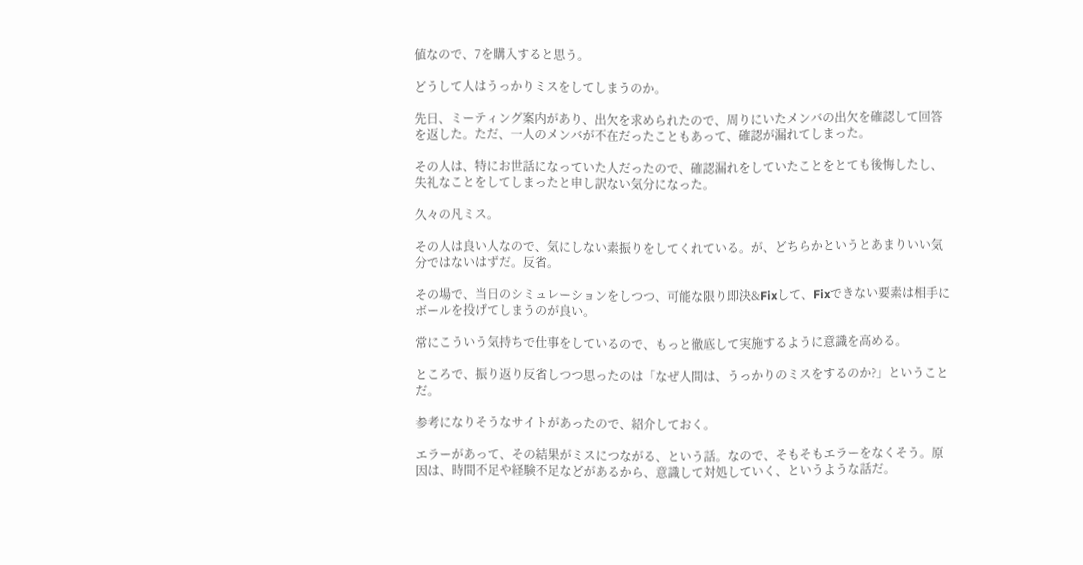値なので、7を購入すると思う。

どうして人はうっかりミスをしてしまうのか。

先日、ミーティング案内があり、出欠を求められたので、周りにいたメンバの出欠を確認して回答を返した。ただ、一人のメンバが不在だったこともあって、確認が漏れてしまった。

その人は、特にお世話になっていた人だったので、確認漏れをしていたことをとても後悔したし、失礼なことをしてしまったと申し訳ない気分になった。

久々の凡ミス。

その人は良い人なので、気にしない素振りをしてくれている。が、どちらかというとあまりいい気分ではないはずだ。反省。

その場で、当日のシミュレーションをしつつ、可能な限り即決&Fixして、Fixできない要素は相手にボールを投げてしまうのが良い。

常にこういう気持ちで仕事をしているので、もっと徹底して実施するように意識を高める。

ところで、振り返り反省しつつ思ったのは「なぜ人間は、うっかりのミスをするのか?」ということだ。

参考になりそうなサイトがあったので、紹介しておく。

エラーがあって、その結果がミスにつながる、という話。なので、そもそもエラーをなくそう。原因は、時間不足や経験不足などがあるから、意識して対処していく、というような話だ。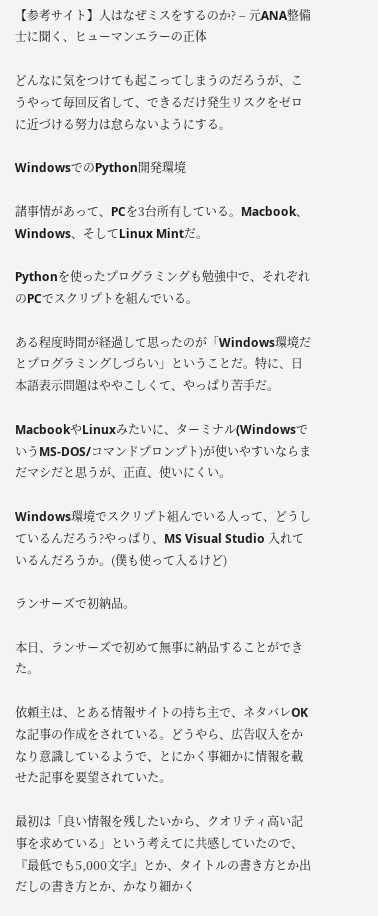【参考サイト】人はなぜミスをするのか? – 元ANA整備士に聞く、ヒューマンエラーの正体

どんなに気をつけても起こってしまうのだろうが、こうやって毎回反省して、できるだけ発生リスクをゼロに近づける努力は怠らないようにする。

WindowsでのPython開発環境

諸事情があって、PCを3台所有している。Macbook、Windows、そしてLinux Mintだ。

Pythonを使ったプログラミングも勉強中で、それぞれのPCでスクリプトを組んでいる。

ある程度時間が経過して思ったのが「Windows環境だとプログラミングしづらい」ということだ。特に、日本語表示問題はややこしくて、やっぱり苦手だ。

MacbookやLinuxみたいに、ターミナル(WindowsでいうMS-DOS/コマンドプロンプト)が使いやすいならまだマシだと思うが、正直、使いにくい。

Windows環境でスクリプト組んでいる人って、どうしているんだろう?やっぱり、MS Visual Studio 入れているんだろうか。(僕も使って入るけど)

ランサーズで初納品。

本日、ランサーズで初めて無事に納品することができた。

依頼主は、とある情報サイトの持ち主で、ネタバレOKな記事の作成をされている。どうやら、広告収入をかなり意識しているようで、とにかく事細かに情報を載せた記事を要望されていた。

最初は「良い情報を残したいから、クオリティ高い記事を求めている」という考えてに共感していたので、『最低でも5,000文字』とか、タイトルの書き方とか出だしの書き方とか、かなり細かく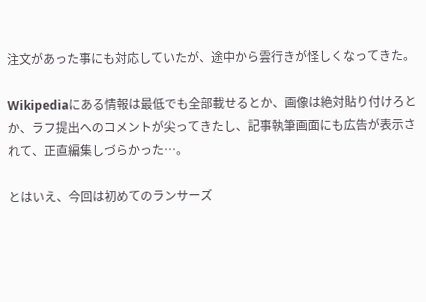注文があった事にも対応していたが、途中から雲行きが怪しくなってきた。

Wikipediaにある情報は最低でも全部載せるとか、画像は絶対貼り付けろとか、ラフ提出へのコメントが尖ってきたし、記事執筆画面にも広告が表示されて、正直編集しづらかった…。

とはいえ、今回は初めてのランサーズ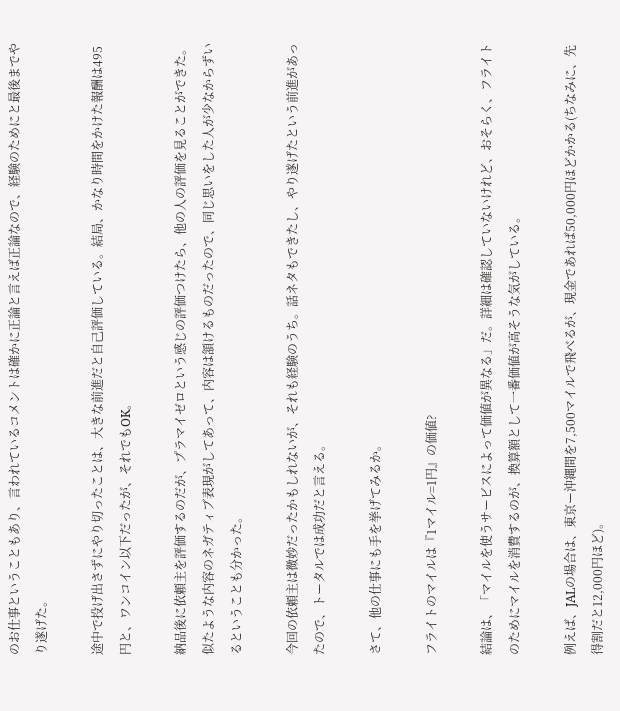のお仕事ということもあり、言われているコメントは確かに正論と言えば正論なので、経験のためにと最後までやり遂げた。

途中で投げ出さずにやり切ったことは、大きな前進だと自己評価している。結局、かなり時間をかけた報酬は495円と、ワンコイン以下だったが、それでもOK。

納品後に依頼主を評価するのだが、プラマイゼロという感じの評価つけたら、他の人の評価を見ることができた。似たような内容のネガティブ表現がしてあって、内容は頷けるものだったので、同じ思いをした人が少なからずいるということも分かった。

今回の依頼主は微妙だったかもしれないが、それも経験のうち。話ネタもできたし、やり遂げたという前進があったので、トータルでは成功だと言える。

さて、他の仕事にも手を挙げてみるか。

フライトのマイルは『1マイル=1円』の価値?

結論は、「マイルを使うサービスによって価値が異なる」だ。詳細は確認していないけれど、おそらく、フライトのためにマイルを消費するのが、換算額として一番価値が高そうな気がしている。

例えば、JALの場合は、東京ー沖縄間を7,500マイルで飛べるが、現金であれば50,000円ほどかかる(ちなみに、先得割だと12,000円ほど)。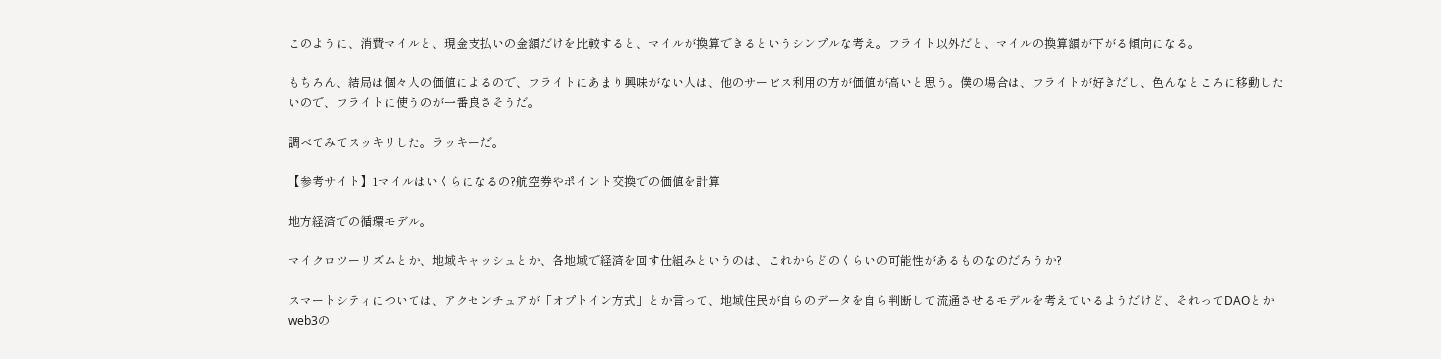このように、消費マイルと、現金支払いの金額だけを比較すると、マイルが換算できるというシンプルな考え。フライト以外だと、マイルの換算額が下がる傾向になる。

もちろん、結局は個々人の価値によるので、フライトにあまり興味がない人は、他のサービス利用の方が価値が高いと思う。僕の場合は、フライトが好きだし、色んなところに移動したいので、フライトに使うのが一番良さそうだ。

調べてみてスッキリした。ラッキーだ。

【参考サイト】1マイルはいくらになるの?航空券やポイント交換での価値を計算

地方経済での循環モデル。

マイクロツーリズムとか、地域キャッシュとか、各地域で経済を回す仕組みというのは、これからどのくらいの可能性があるものなのだろうか?

スマートシティについては、アクセンチュアが「オプトイン方式」とか言って、地域住民が自らのデータを自ら判断して流通させるモデルを考えているようだけど、それってDAOとかweb3の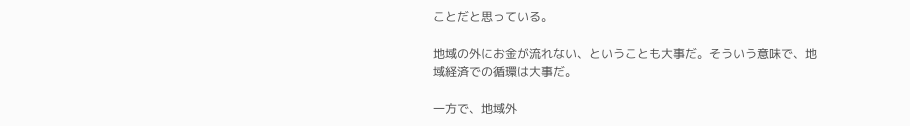ことだと思っている。

地域の外にお金が流れない、ということも大事だ。そういう意味で、地域経済での循環は大事だ。

一方で、地域外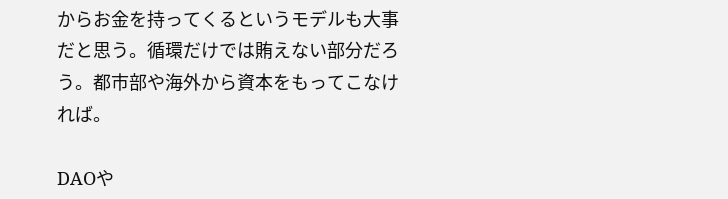からお金を持ってくるというモデルも大事だと思う。循環だけでは賄えない部分だろう。都市部や海外から資本をもってこなければ。

DAOや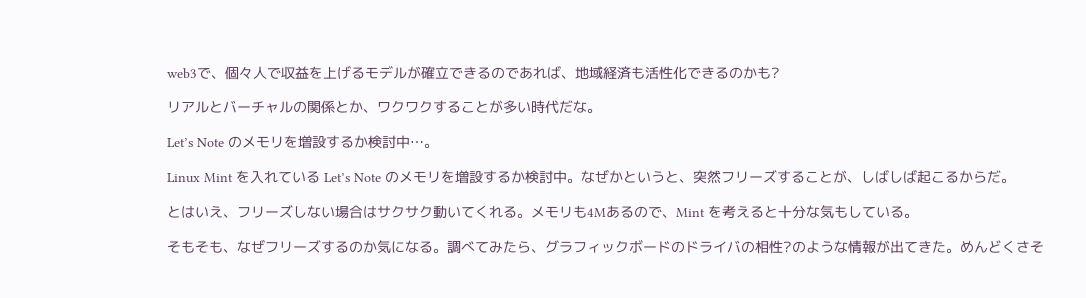web3で、個々人で収益を上げるモデルが確立できるのであれば、地域経済も活性化できるのかも?

リアルとバーチャルの関係とか、ワクワクすることが多い時代だな。

Let’s Note のメモリを増設するか検討中…。

Linux Mint を入れている Let’s Note のメモリを増設するか検討中。なぜかというと、突然フリーズすることが、しばしば起こるからだ。

とはいえ、フリーズしない場合はサクサク動いてくれる。メモリも4Mあるので、Mint を考えると十分な気もしている。

そもそも、なぜフリーズするのか気になる。調べてみたら、グラフィックボードのドライバの相性?のような情報が出てきた。めんどくさそ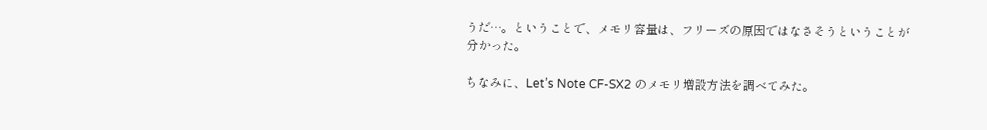うだ…。ということで、メモリ容量は、フリーズの原因ではなさそうということが分かった。

ちなみに、Let’s Note CF-SX2 のメモリ増設方法を調べてみた。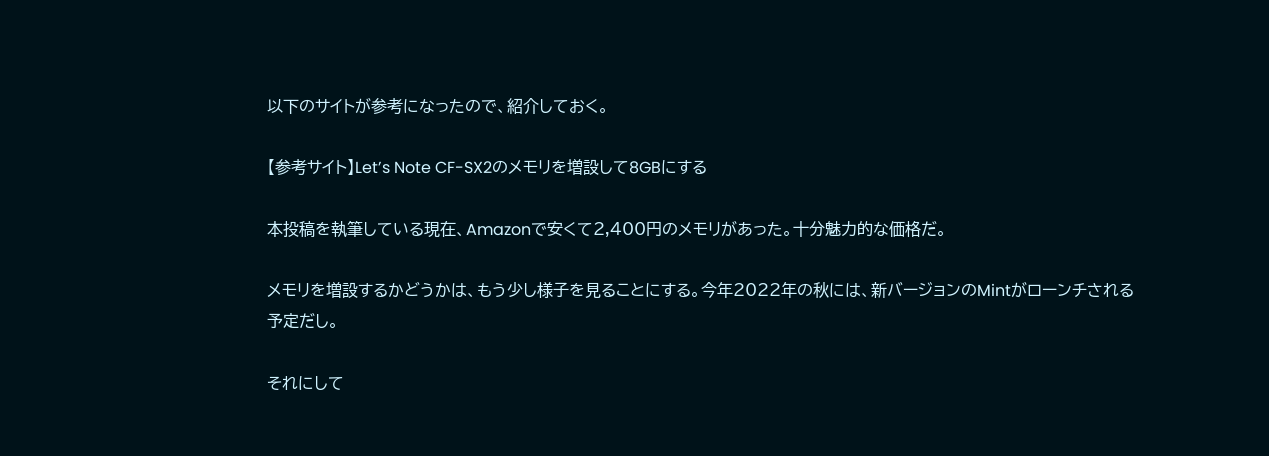以下のサイトが参考になったので、紹介しておく。

【参考サイト】Let’s Note CF-SX2のメモリを増設して8GBにする

本投稿を執筆している現在、Amazonで安くて2,400円のメモリがあった。十分魅力的な価格だ。

メモリを増設するかどうかは、もう少し様子を見ることにする。今年2022年の秋には、新バージョンのMintがローンチされる予定だし。

それにして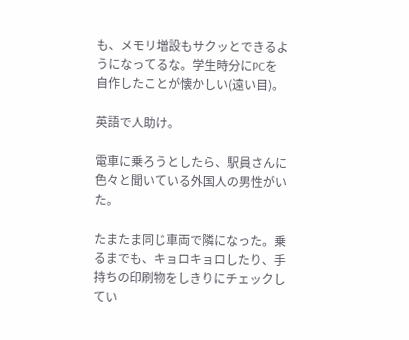も、メモリ増設もサクッとできるようになってるな。学生時分にPCを自作したことが懐かしい(遠い目)。

英語で人助け。

電車に乗ろうとしたら、駅員さんに色々と聞いている外国人の男性がいた。

たまたま同じ車両で隣になった。乗るまでも、キョロキョロしたり、手持ちの印刷物をしきりにチェックしてい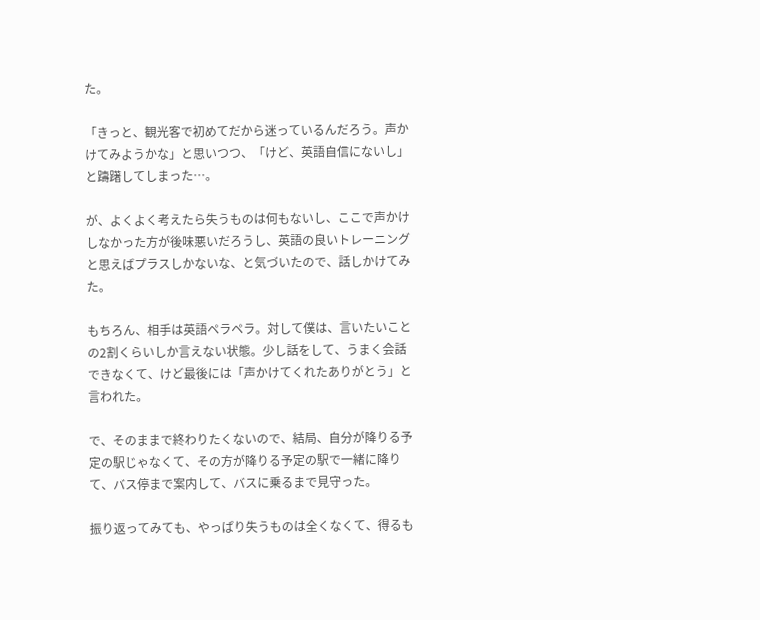た。

「きっと、観光客で初めてだから迷っているんだろう。声かけてみようかな」と思いつつ、「けど、英語自信にないし」と躊躇してしまった…。

が、よくよく考えたら失うものは何もないし、ここで声かけしなかった方が後味悪いだろうし、英語の良いトレーニングと思えばプラスしかないな、と気づいたので、話しかけてみた。

もちろん、相手は英語ペラペラ。対して僕は、言いたいことの2割くらいしか言えない状態。少し話をして、うまく会話できなくて、けど最後には「声かけてくれたありがとう」と言われた。

で、そのままで終わりたくないので、結局、自分が降りる予定の駅じゃなくて、その方が降りる予定の駅で一緒に降りて、バス停まで案内して、バスに乗るまで見守った。

振り返ってみても、やっぱり失うものは全くなくて、得るも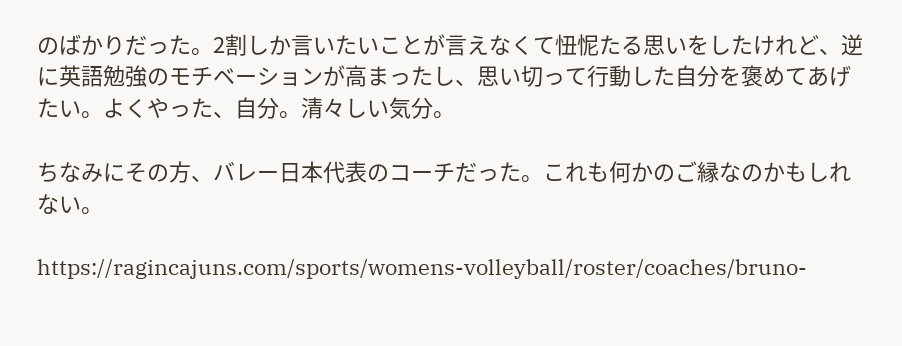のばかりだった。2割しか言いたいことが言えなくて忸怩たる思いをしたけれど、逆に英語勉強のモチベーションが高まったし、思い切って行動した自分を褒めてあげたい。よくやった、自分。清々しい気分。

ちなみにその方、バレー日本代表のコーチだった。これも何かのご縁なのかもしれない。

https://ragincajuns.com/sports/womens-volleyball/roster/coaches/bruno-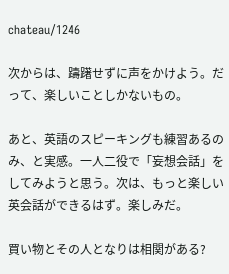chateau/1246

次からは、躊躇せずに声をかけよう。だって、楽しいことしかないもの。

あと、英語のスピーキングも練習あるのみ、と実感。一人二役で「妄想会話」をしてみようと思う。次は、もっと楽しい英会話ができるはず。楽しみだ。

買い物とその人となりは相関がある?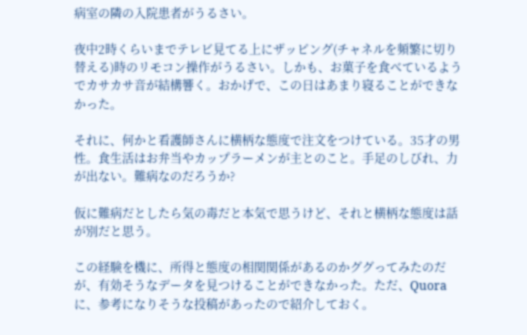病室の隣の入院患者がうるさい。

夜中2時くらいまでテレビ見てる上にザッピング(チャネルを頻繁に切り替える)時のリモコン操作がうるさい。しかも、お菓子を食べているようでカサカサ音が結構響く。おかげで、この日はあまり寝ることができなかった。

それに、何かと看護師さんに横柄な態度で注文をつけている。35才の男性。食生活はお弁当やカップラーメンが主とのこと。手足のしびれ、力が出ない。難病なのだろうか?

仮に難病だとしたら気の毒だと本気で思うけど、それと横柄な態度は話が別だと思う。

この経験を機に、所得と態度の相関関係があるのかググってみたのだが、有効そうなデータを見つけることができなかった。ただ、Quoraに、参考になりそうな投稿があったので紹介しておく。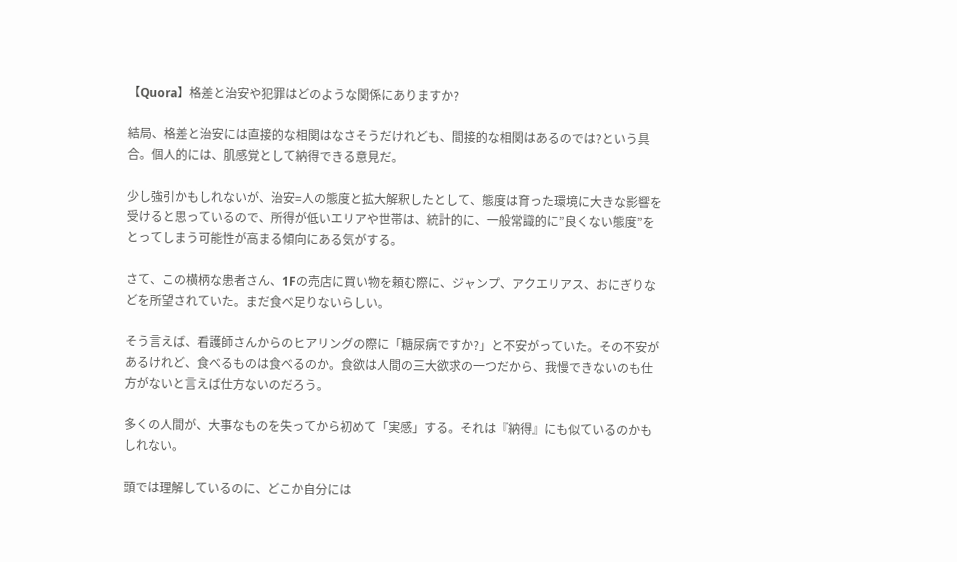【Quora】格差と治安や犯罪はどのような関係にありますか?

結局、格差と治安には直接的な相関はなさそうだけれども、間接的な相関はあるのでは?という具合。個人的には、肌感覚として納得できる意見だ。

少し強引かもしれないが、治安=人の態度と拡大解釈したとして、態度は育った環境に大きな影響を受けると思っているので、所得が低いエリアや世帯は、統計的に、一般常識的に”良くない態度”をとってしまう可能性が高まる傾向にある気がする。

さて、この横柄な患者さん、1Fの売店に買い物を頼む際に、ジャンプ、アクエリアス、おにぎりなどを所望されていた。まだ食べ足りないらしい。

そう言えば、看護師さんからのヒアリングの際に「糖尿病ですか?」と不安がっていた。その不安があるけれど、食べるものは食べるのか。食欲は人間の三大欲求の一つだから、我慢できないのも仕方がないと言えば仕方ないのだろう。

多くの人間が、大事なものを失ってから初めて「実感」する。それは『納得』にも似ているのかもしれない。

頭では理解しているのに、どこか自分には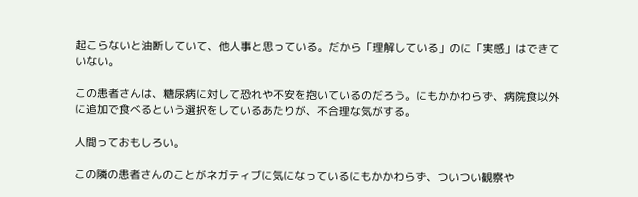起こらないと油断していて、他人事と思っている。だから「理解している」のに「実感」はできていない。

この患者さんは、糖尿病に対して恐れや不安を抱いているのだろう。にもかかわらず、病院食以外に追加で食べるという選択をしているあたりが、不合理な気がする。

人間っておもしろい。

この隣の患者さんのことがネガティブに気になっているにもかかわらず、ついつい観察や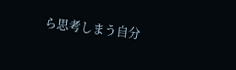ら思考しまう自分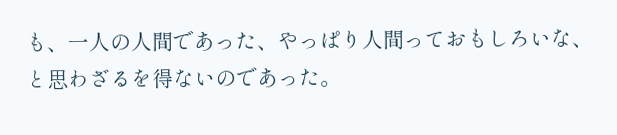も、一人の人間であった、やっぱり人間っておもしろいな、と思わざるを得ないのであった。